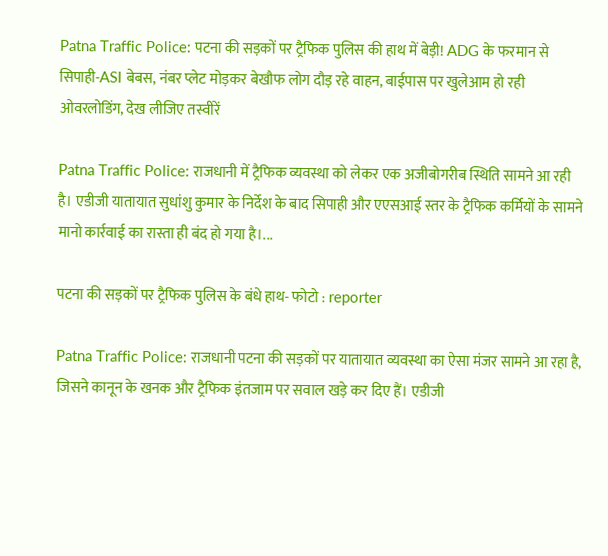Patna Traffic Police: पटना की सड़कों पर ट्रैफिक पुलिस की हाथ में बेड़ी! ADG के फरमान से सिपाही-ASI बेबस, नंबर प्लेट मोड़कर बेखौफ लोग दौड़ रहे वाहन, बाईपास पर खुलेआम हो रही ओवरलोडिंग, देख लीजिए तस्वीरें

Patna Traffic Police: राजधानी में ट्रैफिक व्यवस्था को लेकर एक अजीबोगरीब स्थिति सामने आ रही है। एडीजी यातायात सुधांशु कुमार के निर्देश के बाद सिपाही और एएसआई स्तर के ट्रैफिक कर्मियों के सामने मानो कार्रवाई का रास्ता ही बंद हो गया है।...

पटना की सड़कों पर ट्रैफिक पुलिस के बंधे हाथ- फोटो : reporter

Patna Traffic Police: राजधानी पटना की सड़कों पर यातायात व्यवस्था का ऐसा मंजर सामने आ रहा है, जिसने कानून के खनक और ट्रैफिक इंतजाम पर सवाल खड़े कर दिए हैं। एडीजी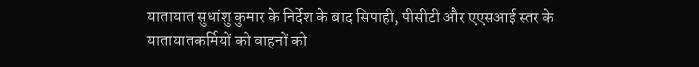यातायात सुधांशु कुमार के निर्देश के बाद सिपाही, पीसीटी और एएसआई स्तर के यातायातकर्मियों को वाहनों को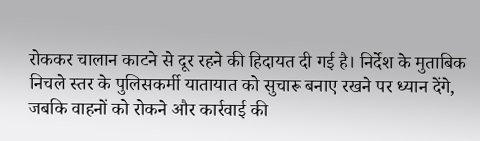रोककर चालान काटने से दूर रहने की हिदायत दी गई है। निर्देश के मुताबिक निचले स्तर के पुलिसकर्मी यातायात को सुचारू बनाए रखने पर ध्यान देंगे, जबकि वाहनों को रोकने और कार्रवाई की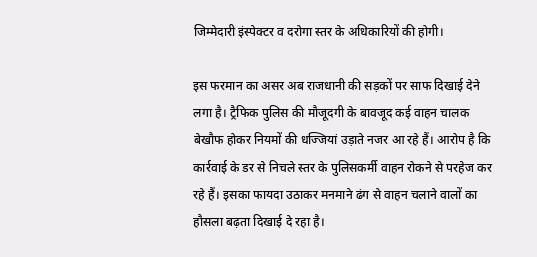जिम्मेदारी इंस्पेक्टर व दरोगा स्तर के अधिकारियों की होगी।

इस फरमान का असर अब राजधानी की सड़कों पर साफ दिखाई देने लगा है। ट्रैफिक पुलिस की मौजूदगी के बावजूद कई वाहन चालक बेखौफ होकर नियमों की धज्जियां उड़ाते नजर आ रहे हैं। आरोप है कि कार्रवाई के डर से निचले स्तर के पुलिसकर्मी वाहन रोकने से परहेज कर रहे हैं। इसका फायदा उठाकर मनमाने ढंग से वाहन चलाने वालों का हौसला बढ़ता दिखाई दे रहा है।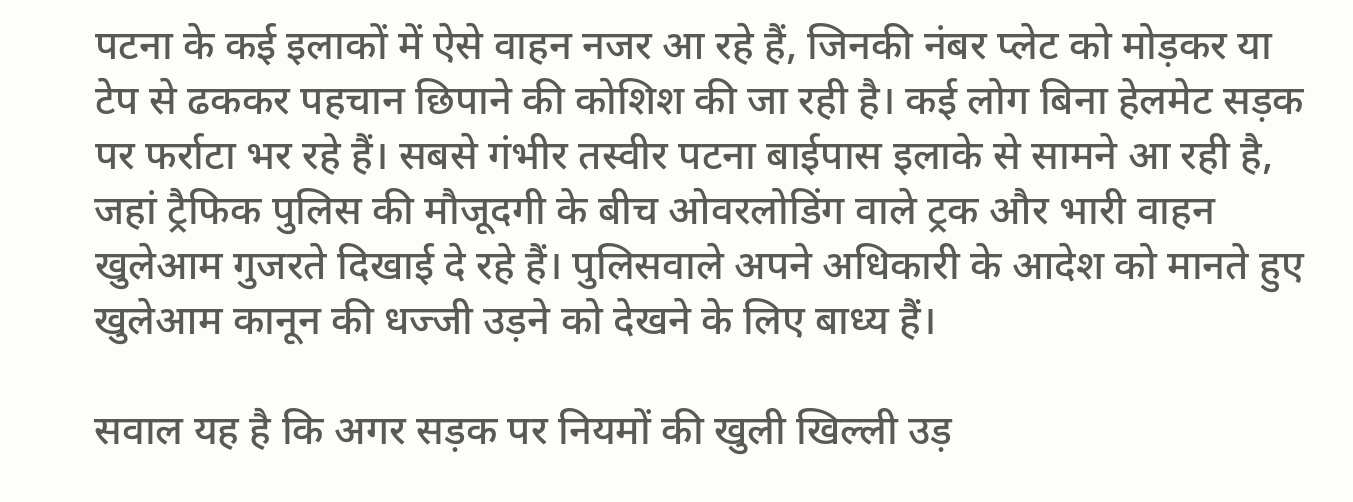पटना के कई इलाकों में ऐसे वाहन नजर आ रहे हैं, जिनकी नंबर प्लेट को मोड़कर या टेप से ढककर पहचान छिपाने की कोशिश की जा रही है। कई लोग बिना हेलमेट सड़क पर फर्राटा भर रहे हैं। सबसे गंभीर तस्वीर पटना बाईपास इलाके से सामने आ रही है, जहां ट्रैफिक पुलिस की मौजूदगी के बीच ओवरलोडिंग वाले ट्रक और भारी वाहन खुलेआम गुजरते दिखाई दे रहे हैं। पुलिसवाले अपने अधिकारी के आदेश को मानते हुए खुलेआम कानून की धज्जी उड़ने को देखने के लिए बाध्य हैं।

सवाल यह है कि अगर सड़क पर नियमों की खुली खिल्ली उड़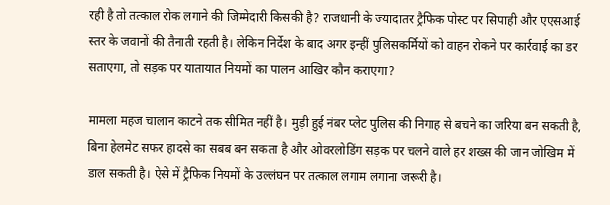रही है तो तत्काल रोक लगाने की जिम्मेदारी किसकी है? राजधानी के ज्यादातर ट्रैफिक पोस्ट पर सिपाही और एएसआई स्तर के जवानों की तैनाती रहती है। लेकिन निर्देश के बाद अगर इन्हीं पुलिसकर्मियों को वाहन रोकने पर कार्रवाई का डर सताएगा, तो सड़क पर यातायात नियमों का पालन आखिर कौन कराएगा?

मामला महज चालान काटने तक सीमित नहीं है। मुड़ी हुई नंबर प्लेट पुलिस की निगाह से बचने का जरिया बन सकती है, बिना हेलमेट सफर हादसे का सबब बन सकता है और ओवरलोडिंग सड़क पर चलने वाले हर शख्स की जान जोखिम में डाल सकती है। ऐसे में ट्रैफिक नियमों के उल्लंघन पर तत्काल लगाम लगाना जरूरी है।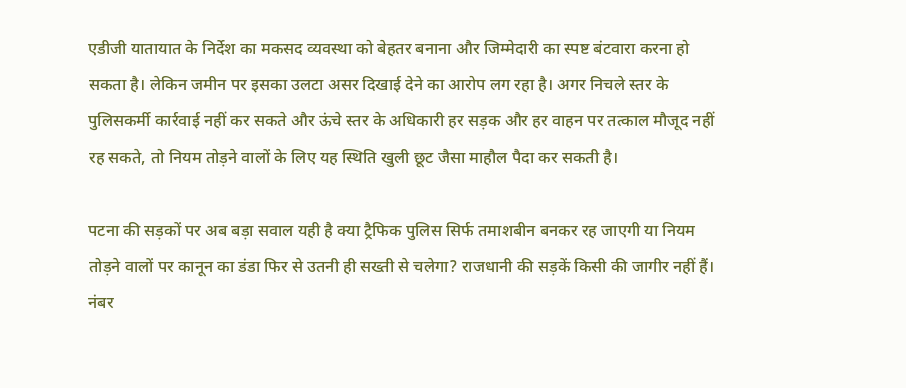एडीजी यातायात के निर्देश का मकसद व्यवस्था को बेहतर बनाना और जिम्मेदारी का स्पष्ट बंटवारा करना हो सकता है। लेकिन जमीन पर इसका उलटा असर दिखाई देने का आरोप लग रहा है। अगर निचले स्तर के पुलिसकर्मी कार्रवाई नहीं कर सकते और ऊंचे स्तर के अधिकारी हर सड़क और हर वाहन पर तत्काल मौजूद नहीं रह सकते, तो नियम तोड़ने वालों के लिए यह स्थिति खुली छूट जैसा माहौल पैदा कर सकती है।

पटना की सड़कों पर अब बड़ा सवाल यही है क्या ट्रैफिक पुलिस सिर्फ तमाशबीन बनकर रह जाएगी या नियम तोड़ने वालों पर कानून का डंडा फिर से उतनी ही सख्ती से चलेगा? राजधानी की सड़कें किसी की जागीर नहीं हैं। नंबर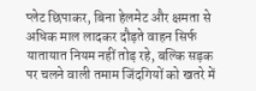प्लेट छिपाकर, बिना हेलमेट और क्षमता से अधिक माल लादकर दौड़ते वाहन सिर्फ यातायात नियम नहीं तोड़ रहे, बल्कि सड़क पर चलने वाली तमाम जिंदगियों को खतरे में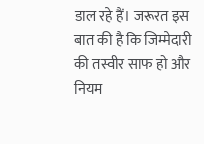डाल रहे हैं। जरूरत इस बात की है कि जिम्मेदारी की तस्वीर साफ हो और नियम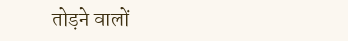तोड़ने वालों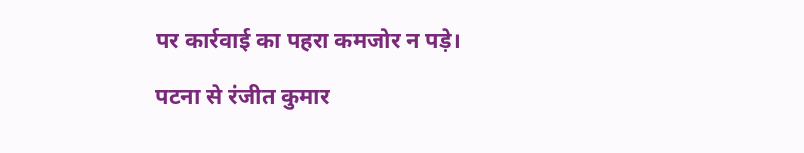पर कार्रवाई का पहरा कमजोर न पड़े।

पटना से रंजीत कुमार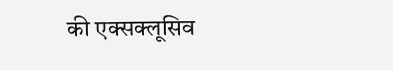की एक्सक्लूसिव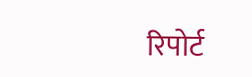रिपोर्ट